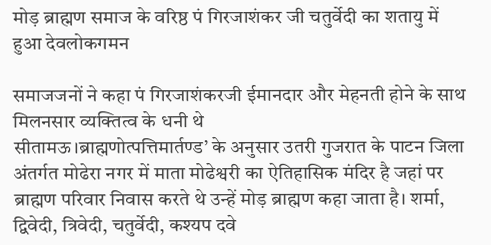मोड़ ब्राह्मण समाज के वरिष्ठ पं गिरजाशंकर जी चतुर्वेदी का शतायु में हुआ देवलोकगमन

समाजजनों ने कहा पं गिरजाशंकरजी ईमानदार और मेहनती होने के साथ मिलनसार व्यक्तित्व के धनी थे
सीतामऊ।ब्राह्मणोत्पत्तिमार्तण्ड’ के अनुसार उतरी गुजरात के पाटन जिला अंतर्गत मोढेरा नगर में माता मोढेश्वरी का ऐतिहासिक मंदिर है जहां पर ब्राह्मण परिवार निवास करते थे उन्हें मोड़ ब्राह्मण कहा जाता है। शर्मा, द्विवेदी, त्रिवेदी, चतुर्वेदी, कश्यप दवे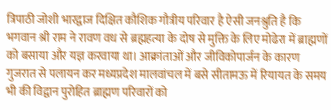त्रिपाठी जोशी भारद्वाज दिक्षित कौशिक गौत्रीय परिवार है ऐसी जनश्रुति है कि भगवान श्री राम ने रावण वध से ब्रह्महत्या के दोष से मुक्ति के लिए मोढेरा में ब्राह्मणों को बसाया और यज्ञ करवाया था। आक्रांताओं और जीविकोपार्जन के कारण गुजरात से पलायन कर मध्यप्रदेश मालवांचल में बसे सीतामऊ में रियायत के समय भी की विद्वान पुरोहित ब्राह्मण परिवारों को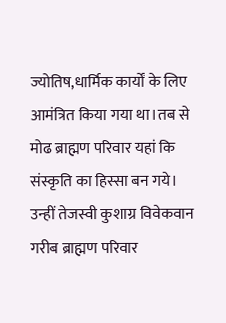ज्योतिष,धार्मिक कार्यों के लिए आमंत्रित किया गया था।तब से मोढ ब्राह्मण परिवार यहां कि संस्कृति का हिस्सा बन गये।
उन्हीं तेजस्वी कुशाग्र विवेकवान गरीब ब्राह्मण परिवार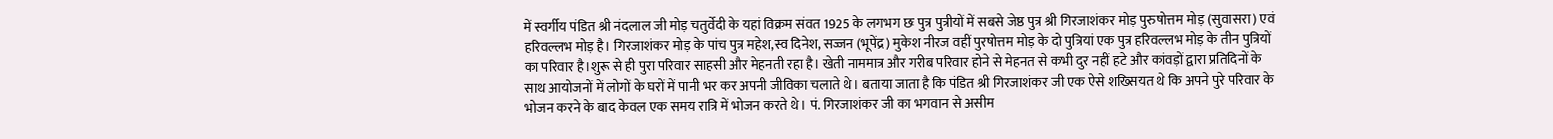में स्वर्गीय पंडित श्री नंदलाल जी मोड़ चतुर्वेदी के यहां विक्रम संवत 1925 के लगभग छः पुत्र पुत्रीयों में सबसे जेष्ठ पुत्र श्री गिरजाशंकर मोड़ पुरुषोत्तम मोड़ (सुवासरा) एवं हरिवल्लभ मोड़ है। गिरजाशंकर मोड़ के पांच पुत्र महेश,स्व दिनेश, सज्जन (भूपेंद्र) मुकेश नीरज वहीं पुरषोत्तम मोड़ के दो पुत्रियां एक पुत्र हरिवल्लभ मोड़ के तीन पुत्रियों का परिवार है।शुरू से ही पुरा परिवार साहसी और मेहनती रहा है। खेती नाममात्र और गरीब परिवार होने से मेहनत से कभी दुर नहीं हटे और कांवड़ों द्वारा प्रतिदिनों के साथ आयोजनों में लोगों के घरों में पानी भर कर अपनी जीविका चलाते थे। बताया जाता है कि पंडित श्री गिरजाशंकर जी एक ऐसे शख्सियत थे कि अपने पुरे परिवार के भोजन करने के बाद केवल एक समय रात्रि में भोजन करते थे। पं. गिरजाशंकर जी का भगवान से असीम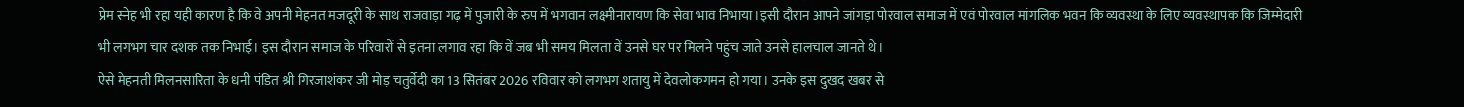प्रेम स्नेह भी रहा यही कारण है कि वे अपनी मेहनत मजदूरी के साथ राजवाड़ा गढ़ में पुजारी के रुप में भगवान लक्ष्मीनारायण कि सेवा भाव निभाया।इसी दौरान आपने जांगड़ा पोरवाल समाज में एवं पोरवाल मांगलिक भवन कि व्यवस्था के लिए व्यवस्थापक कि जिम्मेदारी भी लगभग चार दशक तक निभाई। इस दौरान समाज के परिवारों से इतना लगाव रहा कि वें जब भी समय मिलता वें उनसे घर पर मिलने पहुंच जाते उनसे हालचाल जानते थे।
ऐसे मेहनती मिलनसारिता के धनी पंडित श्री गिरजाशंकर जी मोड़ चतुर्वेदी का 13 सितंबर 2026 रविवार को लगभग शतायु में देवलोकगमन हो गया। उनके इस दुखद खबर से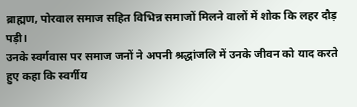ब्राह्मण, पोरवाल समाज सहित विभिन्न समाजों मिलने वालों में शोक कि लहर दौड़ पड़ी।
उनके स्वर्गवास पर समाज जनों ने अपनी श्रद्धांजलि में उनके जीवन को याद करते हुए कहा कि स्वर्गीय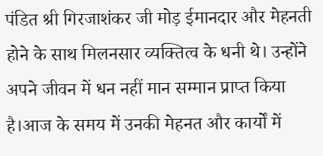पंडित श्री गिरजाशंकर जी मोड़ ईमानदार और मेहनती होने के साथ मिलनसार व्यक्तित्व के धनी थे। उन्होंने अपने जीवन में धन नहीं मान सम्मान प्राप्त किया है।आज के समय में उनकी मेहनत और कार्यों में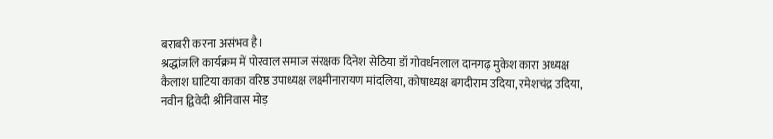बराबरी करना असंभव है।
श्रद्धांजलि कार्यक्रम में पोरवाल समाज संरक्षक दिनेश सेठिया डॉ गोवर्धनलाल दानगढ़ मुकेश कारा अध्यक्ष कैलाश घाटिया काका वरिष्ठ उपाध्यक्ष लक्ष्मीनारायण मांदलिया, कोषाध्यक्ष बगदीराम उदिया, रमेशचंद्र उदिया, नवीन द्विवेदी श्रीनिवास मोड़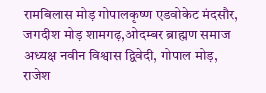रामबिलास मोड़ गोपालकृष्ण एडवोकेट मंदसौर, जगदीश मोड़ शामगढ़,ओदम्बर ब्राह्मण समाज अध्यक्ष नवीन विश्वास द्विवेदी, गोपाल मोड़, राजेश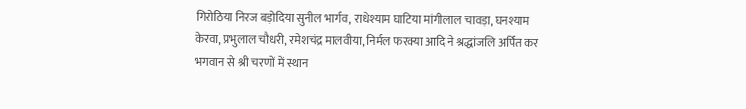गिरोठिया निरज बड़ोदिया सुनील भार्गव, राधेश्याम घाटिया मांगीलाल चावड़ा, घनश्याम केरवा, प्रभुलाल चौधरी, रमेशचंद्र मालवीया, निर्मल फरक्या आदि ने श्रद्धांजलि अर्पित कर भगवान से श्री चरणों में स्थान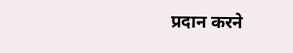प्रदान करने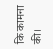कि कामना की।